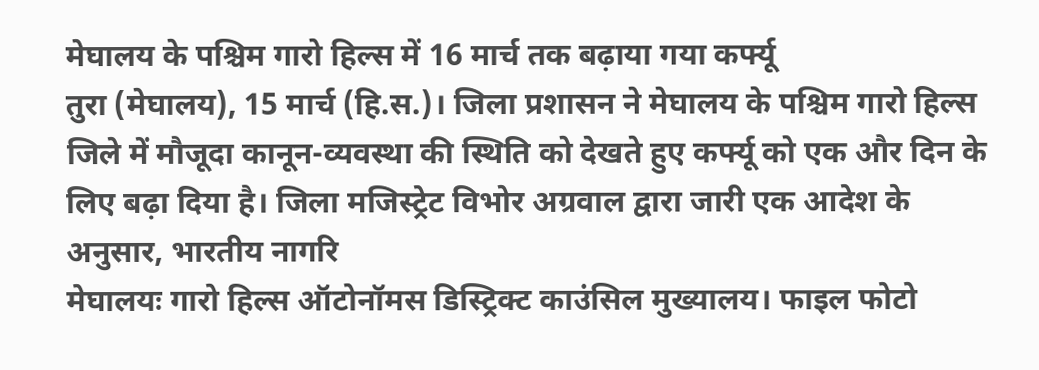मेघालय के पश्चिम गारो हिल्स में 16 मार्च तक बढ़ाया गया कर्फ्यू
तुरा (मेघालय), 15 मार्च (हि.स.)। जिला प्रशासन ने मेघालय के पश्चिम गारो हिल्स जिले में मौजूदा कानून-व्यवस्था की स्थिति को देखते हुए कर्फ्यू को एक और दिन के लिए बढ़ा दिया है। जिला मजिस्ट्रेट विभोर अग्रवाल द्वारा जारी एक आदेश के अनुसार, भारतीय नागरि
मेघालयः गारो हिल्स ऑटोनॉमस डिस्ट्रिक्ट काउंसिल मुख्यालय। फाइल फोटो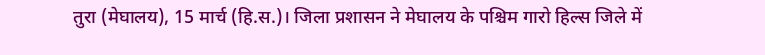तुरा (मेघालय), 15 मार्च (हि.स.)। जिला प्रशासन ने मेघालय के पश्चिम गारो हिल्स जिले में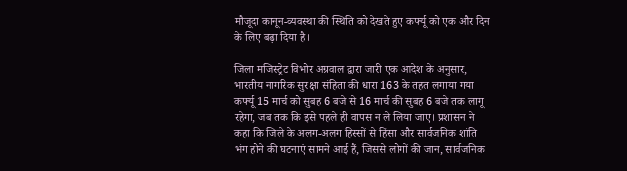मौजूदा कानून-व्यवस्था की स्थिति को देखते हुए कर्फ्यू को एक और दिन के लिए बढ़ा दिया है।

जिला मजिस्ट्रेट विभोर अग्रवाल द्वारा जारी एक आदेश के अनुसार, भारतीय नागरिक सुरक्षा संहिता की धारा 163 के तहत लगाया गया कर्फ्यू 15 मार्च को सुबह 6 बजे से 16 मार्च की सुबह 6 बजे तक लागू रहेगा, जब तक कि इसे पहले ही वापस न ले लिया जाए। प्रशासन ने कहा कि जिले के अलग-अलग हिस्सों से हिंसा और सार्वजनिक शांति भंग होने की घटनाएं सामने आई हैं, जिससे लोगों की जान, सार्वजनिक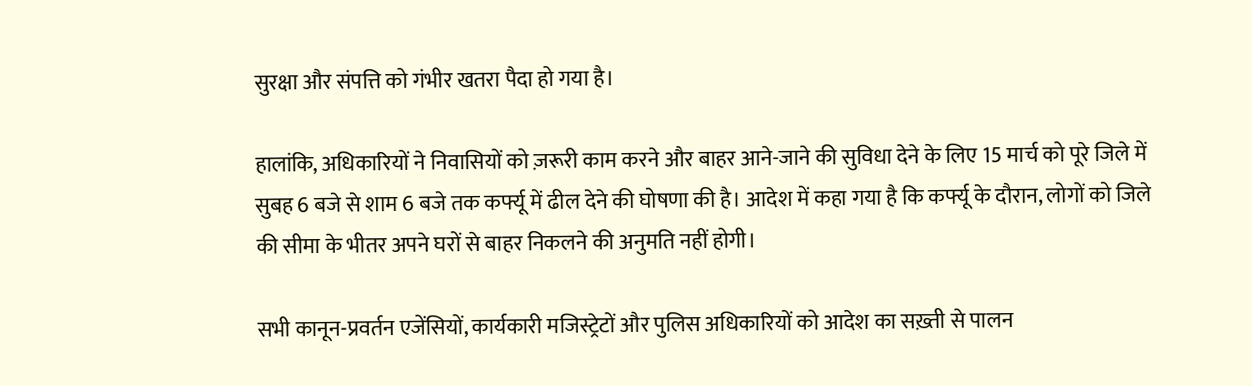सुरक्षा और संपत्ति को गंभीर खतरा पैदा हो गया है।

हालांकि, अधिकारियों ने निवासियों को ज़रूरी काम करने और बाहर आने-जाने की सुविधा देने के लिए 15 मार्च को पूरे जिले में सुबह 6 बजे से शाम 6 बजे तक कर्फ्यू में ढील देने की घोषणा की है। आदेश में कहा गया है कि कर्फ्यू के दौरान, लोगों को जिले की सीमा के भीतर अपने घरों से बाहर निकलने की अनुमति नहीं होगी।

सभी कानून-प्रवर्तन एजेंसियों, कार्यकारी मजिस्ट्रेटों और पुलिस अधिकारियों को आदेश का सख़्ती से पालन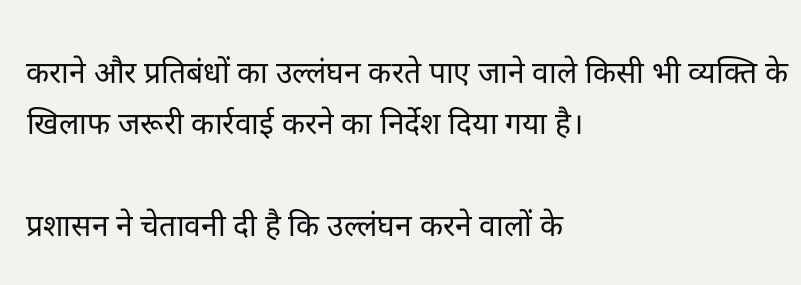कराने और प्रतिबंधों का उल्लंघन करते पाए जाने वाले किसी भी व्यक्ति के खिलाफ जरूरी कार्रवाई करने का निर्देश दिया गया है।

प्रशासन ने चेतावनी दी है कि उल्लंघन करने वालों के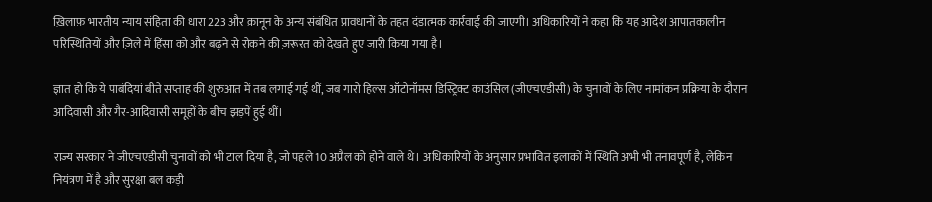ख़िलाफ़ भारतीय न्याय संहिता की धारा 223 और क़ानून के अन्य संबंधित प्रावधानों के तहत दंडात्मक कार्रवाई की जाएगी। अधिकारियों ने कहा कि यह आदेश आपातकालीन परिस्थितियों और ज़िले में हिंसा को और बढ़ने से रोकने की ज़रूरत को देखते हुए जारी किया गया है।

ज्ञात हो कि ये पाबंदियां बीते सप्ताह की शुरुआत में तब लगाई गई थीं, जब गारो हिल्स ऑटोनॉमस डिस्ट्रिक्ट काउंसिल (जीएचएडीसी) के चुनावों के लिए नामांकन प्रक्रिया के दौरान आदिवासी और गैर-आदिवासी समूहों के बीच झड़पें हुई थीं।

राज्य सरकार ने जीएचएडीसी चुनावों को भी टाल दिया है, जो पहले 10 अप्रैल को होने वाले थे। अधिकारियों के अनुसार प्रभावित इलाकों में स्थिति अभी भी तनावपूर्ण है, लेकिन नियंत्रण में है और सुरक्षा बल कड़ी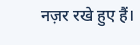नज़र रखे हुए हैं।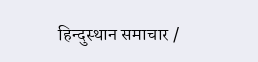हिन्दुस्थान समाचार /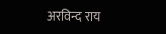अरविन्द राय